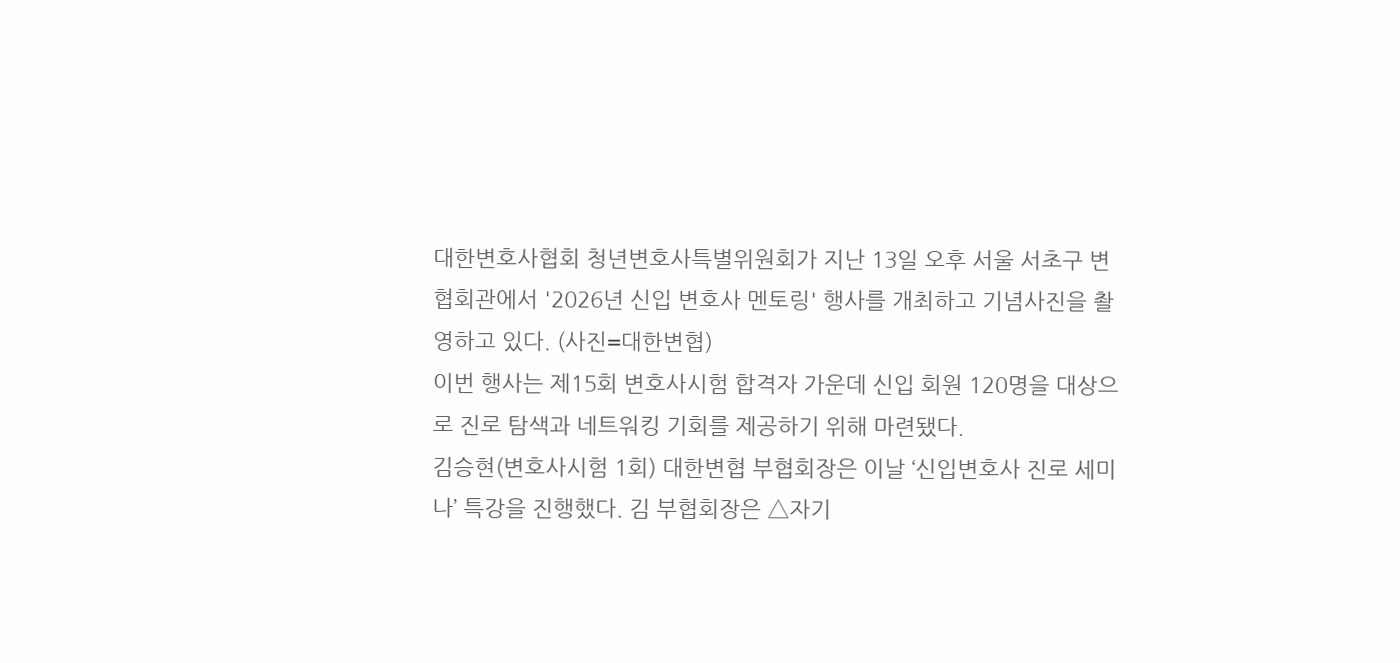대한변호사협회 청년변호사특별위원회가 지난 13일 오후 서울 서초구 변협회관에서 '2026년 신입 변호사 멘토링' 행사를 개최하고 기념사진을 촬영하고 있다. (사진=대한변협)
이번 행사는 제15회 변호사시험 합격자 가운데 신입 회원 120명을 대상으로 진로 탐색과 네트워킹 기회를 제공하기 위해 마련됐다.
김승현(변호사시험 1회) 대한변협 부협회장은 이날 ‘신입변호사 진로 세미나’ 특강을 진행했다. 김 부협회장은 △자기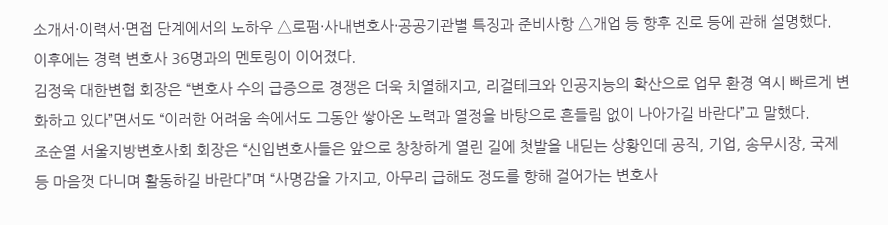소개서·이력서·면접 단계에서의 노하우 △로펌·사내변호사·공공기관별 특징과 준비사항 △개업 등 향후 진로 등에 관해 설명했다. 이후에는 경력 변호사 36명과의 멘토링이 이어졌다.
김정욱 대한변협 회장은 “변호사 수의 급증으로 경쟁은 더욱 치열해지고, 리걸테크와 인공지능의 확산으로 업무 환경 역시 빠르게 변화하고 있다”면서도 “이러한 어려움 속에서도 그동안 쌓아온 노력과 열정을 바탕으로 흔들림 없이 나아가길 바란다”고 말했다.
조순열 서울지방변호사회 회장은 “신입변호사들은 앞으로 창창하게 열린 길에 첫발을 내딛는 상황인데 공직, 기업, 송무시장, 국제 등 마음껏 다니며 활동하길 바란다”며 “사명감을 가지고, 아무리 급해도 정도를 향해 걸어가는 변호사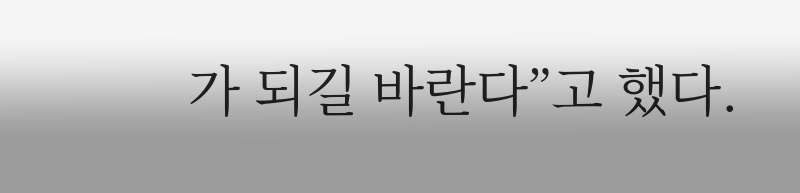가 되길 바란다”고 했다.